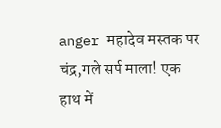anger महादेव मस्तक पर चंद्र,गले सर्प माला! एक हाथ में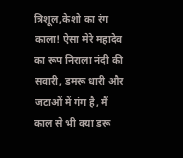त्रिशूल,केशो का रंग काला! ऐसा मेरे महादेव का रूप निराला नंदी की सवारी, डमरू धारी और जटाओं में गंग है, मैं काल से भी क्या डरू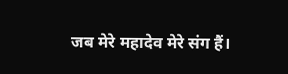जब मेरे महादेव मेरे संग हैं।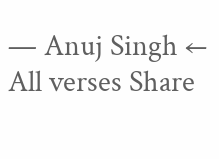— Anuj Singh ← All verses Share